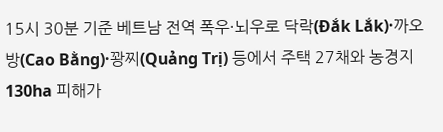15시 30분 기준 베트남 전역 폭우·뇌우로 닥락(Đắk Lắk)·까오방(Cao Bằng)·꽝찌(Quảng Trị) 등에서 주택 27채와 농경지 130ha 피해가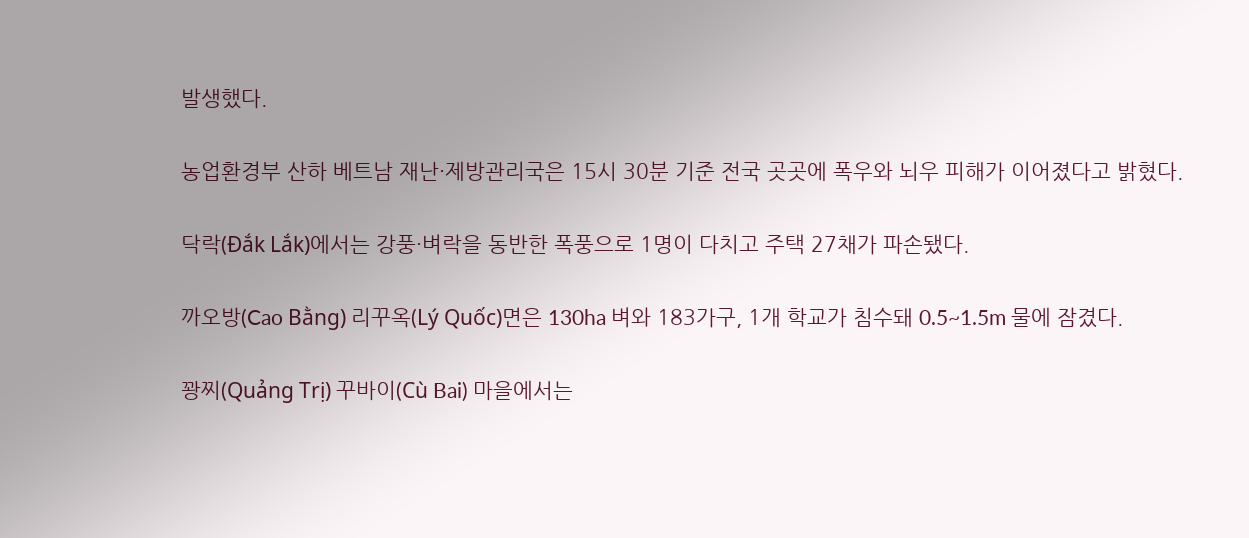발생했다.

농업환경부 산하 베트남 재난·제방관리국은 15시 30분 기준 전국 곳곳에 폭우와 뇌우 피해가 이어졌다고 밝혔다.

닥락(Đắk Lắk)에서는 강풍·벼락을 동반한 폭풍으로 1명이 다치고 주택 27채가 파손됐다.

까오방(Cao Bằng) 리꾸옥(Lý Quốc)면은 130ha 벼와 183가구, 1개 학교가 침수돼 0.5~1.5m 물에 잠겼다.

꽝찌(Quảng Trị) 꾸바이(Cù Bai) 마을에서는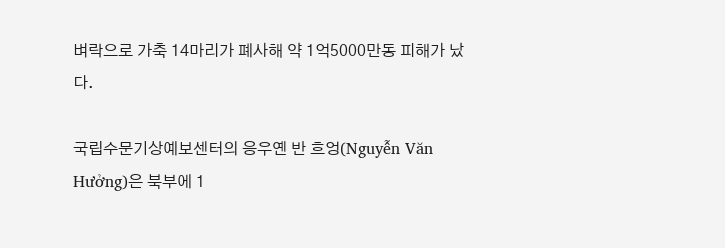벼락으로 가축 14마리가 폐사해 약 1억5000만동 피해가 났다.

국립수문기상예보센터의 응우옌 반 흐엉(Nguyễn Văn Hưởng)은 북부에 1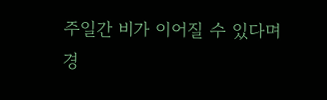주일간 비가 이어질 수 있다며 경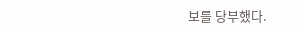보를 당부했다.